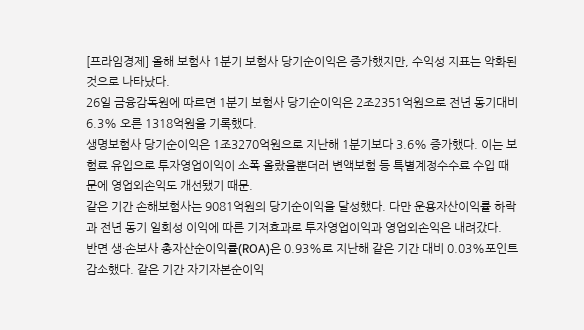[프라임경제] 올해 보험사 1분기 보험사 당기순이익은 증가했지만, 수익성 지표는 악화된 것으로 나타났다.
26일 금융감독원에 따르면 1분기 보험사 당기순이익은 2조2351억원으로 전년 동기대비 6.3% 오른 1318억원을 기록했다.
생명보험사 당기순이익은 1조3270억원으로 지난해 1분기보다 3.6% 증가했다. 이는 보험료 유입으로 투자영업이익이 소폭 올랐을뿐더러 변액보험 등 특별계정수수료 수입 때문에 영업외손익도 개선됐기 때문.
같은 기간 손해보험사는 9081억원의 당기순이익을 달성했다. 다만 운용자산이익률 하락과 전년 동기 일회성 이익에 따른 기저효과로 투자영업이익과 영업외손익은 내려갔다.
반면 생·손보사 총자산순이익률(ROA)은 0.93%로 지난해 같은 기간 대비 0.03%포인트 감소했다. 같은 기간 자기자본순이익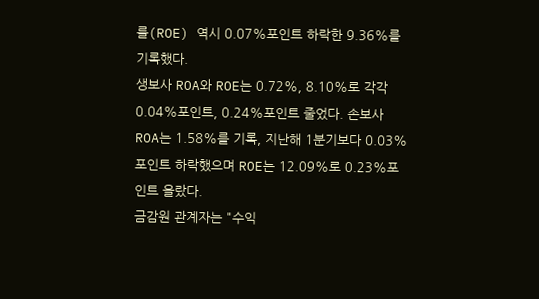률(ROE) 역시 0.07%포인트 하락한 9.36%를 기록했다.
생보사 ROA와 ROE는 0.72%, 8.10%로 각각 0.04%포인트, 0.24%포인트 줄었다. 손보사 ROA는 1.58%를 기록, 지난해 1분기보다 0.03%포인트 하락했으며 ROE는 12.09%로 0.23%포인트 올랐다.
금감원 관계자는 "수익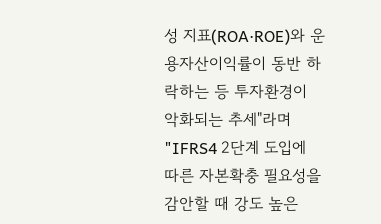성 지표(ROA·ROE)와 운용자산이익률이 동반 하락하는 등 투자환경이 악화되는 추세"라며 "IFRS4 2단계 도입에 따른 자본확충 필요성을 감안할 때 강도 높은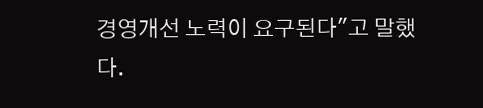경영개선 노력이 요구된다"고 말했다.